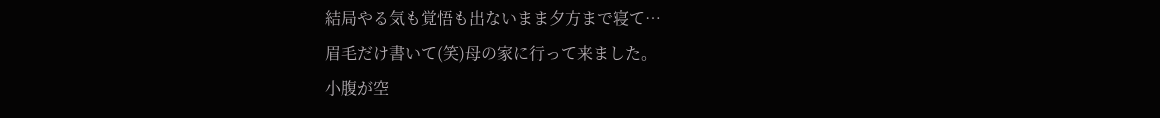結局やる気も覚悟も出ないまま夕方まで寝て…
眉毛だけ書いて(笑)母の家に行って来ました。
小腹が空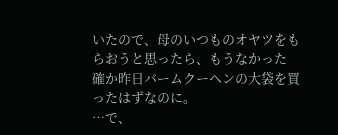いたので、母のいつものオヤツをもらおうと思ったら、もうなかった
確か昨日バームクーヘンの大袋を買ったはずなのに。
…で、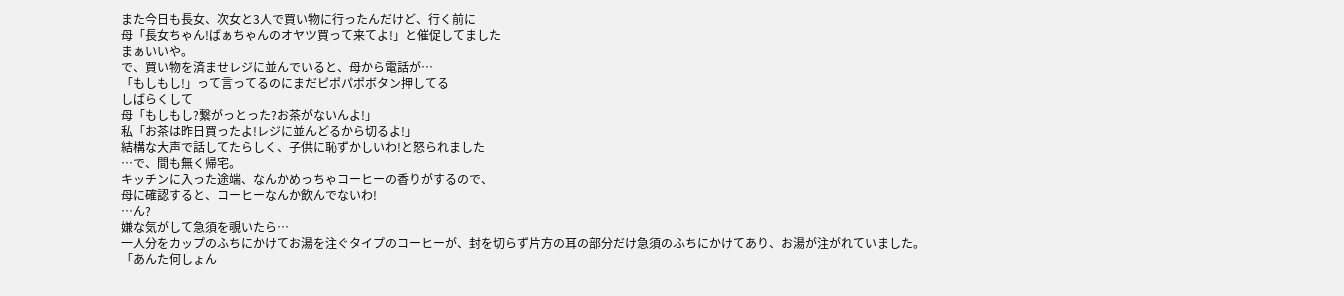また今日も長女、次女と3人で買い物に行ったんだけど、行く前に
母「長女ちゃん!ばぁちゃんのオヤツ買って来てよ!」と催促してました
まぁいいや。
で、買い物を済ませレジに並んでいると、母から電話が…
「もしもし!」って言ってるのにまだピポパポボタン押してる
しばらくして
母「もしもし?繋がっとった?お茶がないんよ!」
私「お茶は昨日買ったよ!レジに並んどるから切るよ!」
結構な大声で話してたらしく、子供に恥ずかしいわ!と怒られました
…で、間も無く帰宅。
キッチンに入った途端、なんかめっちゃコーヒーの香りがするので、
母に確認すると、コーヒーなんか飲んでないわ!
…ん?
嫌な気がして急須を覗いたら…
一人分をカップのふちにかけてお湯を注ぐタイプのコーヒーが、封を切らず片方の耳の部分だけ急須のふちにかけてあり、お湯が注がれていました。
「あんた何しょん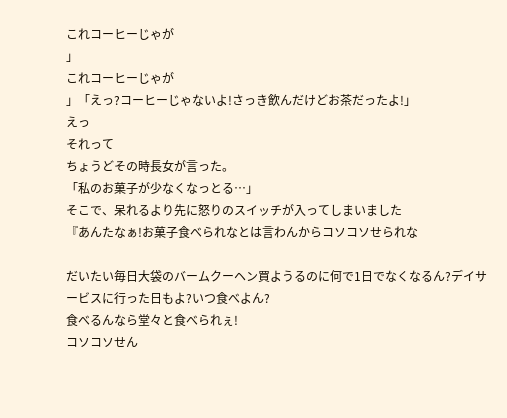これコーヒーじゃが
」
これコーヒーじゃが
」「えっ?コーヒーじゃないよ!さっき飲んだけどお茶だったよ!」
えっ
それって
ちょうどその時長女が言った。
「私のお菓子が少なくなっとる…」
そこで、呆れるより先に怒りのスイッチが入ってしまいました
『あんたなぁ!お菓子食べられなとは言わんからコソコソせられな

だいたい毎日大袋のバームクーヘン買ようるのに何で1日でなくなるん?デイサービスに行った日もよ?いつ食べよん?
食べるんなら堂々と食べられぇ!
コソコソせん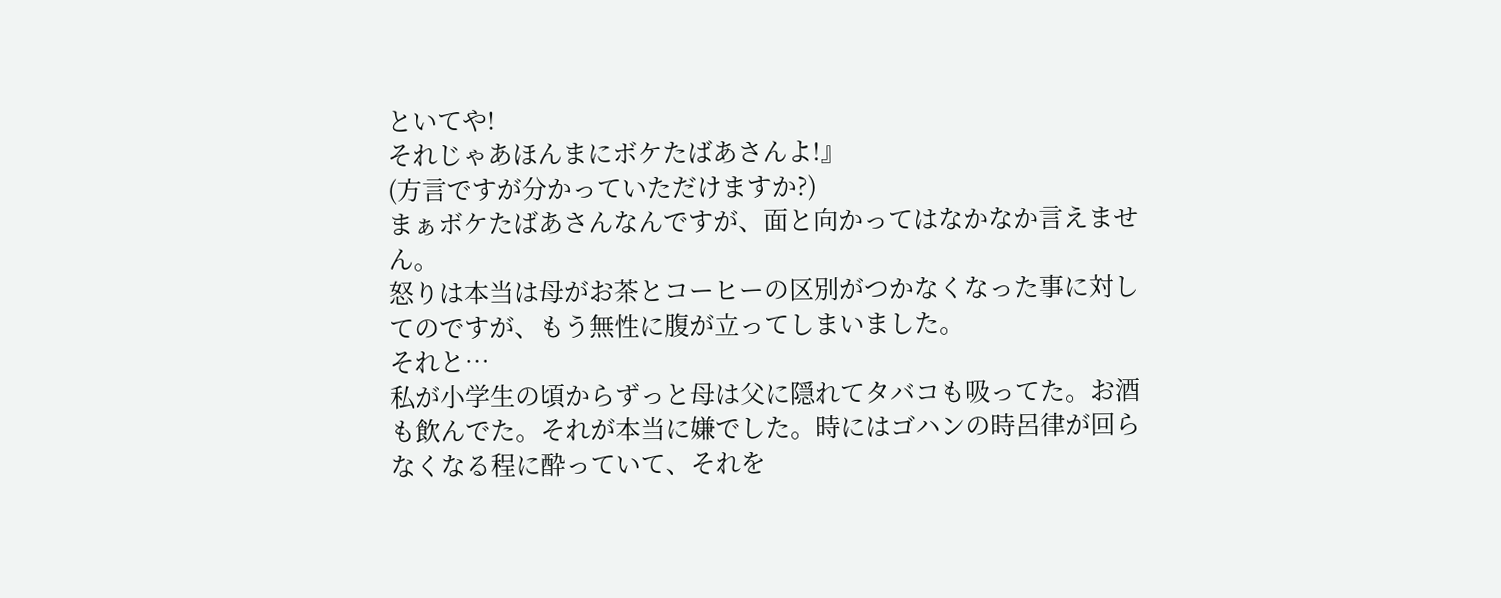といてや!
それじゃあほんまにボケたばあさんよ!』
(方言ですが分かっていただけますか?)
まぁボケたばあさんなんですが、面と向かってはなかなか言えません。
怒りは本当は母がお茶とコーヒーの区別がつかなくなった事に対してのですが、もう無性に腹が立ってしまいました。
それと…
私が小学生の頃からずっと母は父に隠れてタバコも吸ってた。お酒も飲んでた。それが本当に嫌でした。時にはゴハンの時呂律が回らなくなる程に酔っていて、それを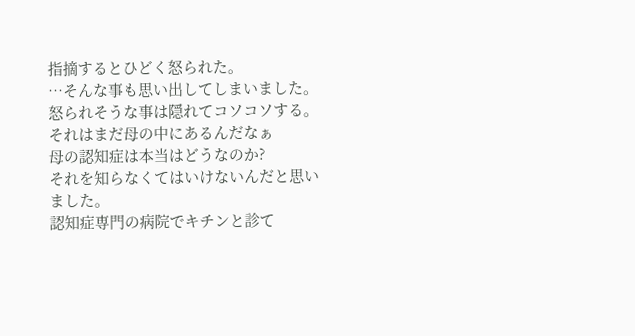指摘するとひどく怒られた。
…そんな事も思い出してしまいました。
怒られそうな事は隠れてコソコソする。
それはまだ母の中にあるんだなぁ
母の認知症は本当はどうなのか?
それを知らなくてはいけないんだと思いました。
認知症専門の病院でキチンと診て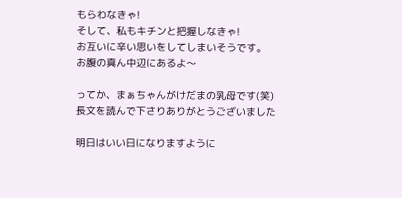もらわなきゃ!
そして、私もキチンと把握しなきゃ!
お互いに辛い思いをしてしまいそうです。
お腹の真ん中辺にあるよ〜

ってか、まぁちゃんがけだまの乳母です(笑)
長文を読んで下さりありがとうございました

明日はいい日になりますように